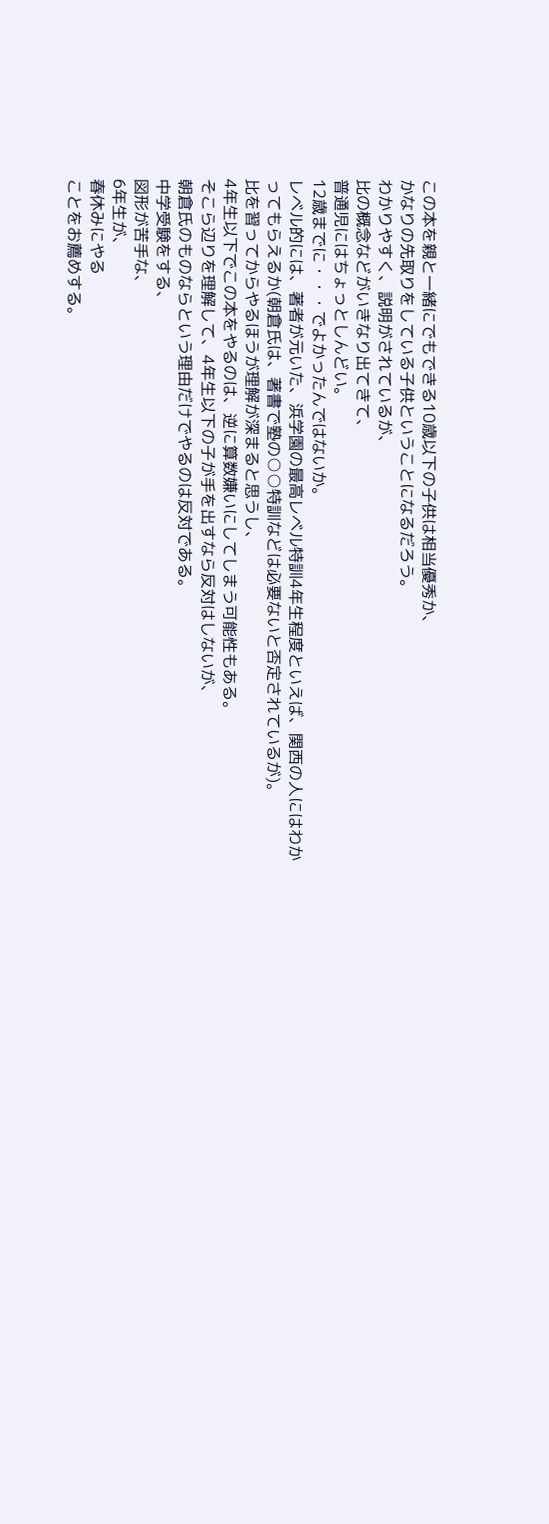この本を親と一緒にでもできる10歳以下の子供は相当優秀か、
かなりの先取りをしている子供ということになるだろう。
わかりやすく、説明がされているが、
比の概念などがいきなり出てきて、
普通児にはちょっとしんどい。
12歳までに・・・でよかったんではないか。
レベル的には、著者が元いた、浜学園の最高レベル特訓4年生程度といえば、関西の人にはわかってもらえるか(朝倉氏は、著書で塾の○○特訓などは必要ないと否定されているが)。
比を習ってからやるほうが理解が深まると思うし、
4年生以下でこの本をやるのは、逆に算数嫌いにしてしまう可能性もある。
そこら辺りを理解して、4年生以下の子が手を出すなら反対はしないが、
朝倉氏のものならという理由だけでやるのは反対である。
中学受験をする、
図形が苦手な、
6年生が、
春休みにやる
ことをお薦めする。